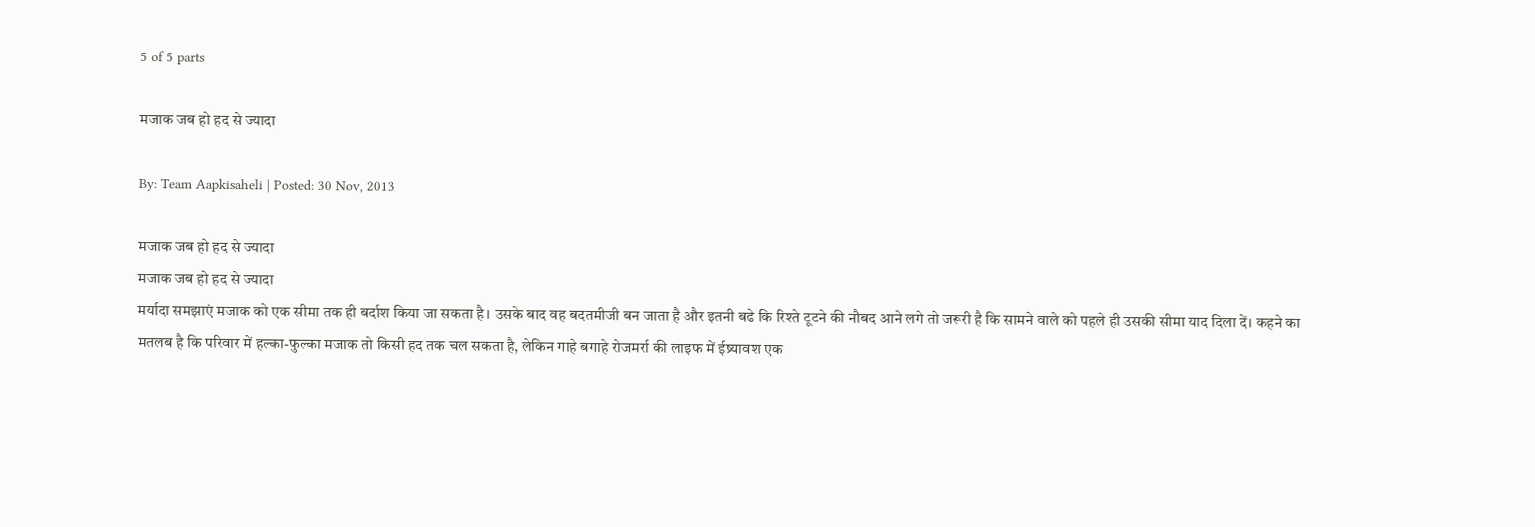5 of 5 parts

मजाक जब हो हद से ज्यादा

By: Team Aapkisaheli | Posted: 30 Nov, 2013

मजाक जब हो हद से ज्यादा
मजाक जब हो हद से ज्यादा
मर्यादा समझाएं मजाक को एक सीमा तक ही बर्दाश किया जा सकता है। उसके बाद वह बदतमीजी बन जाता है और इतनी बढे कि रिश्ते टूटने की नौबद आने लगे तो जरूरी है कि सामने वाले को पहले ही उसकी सीमा याद दिला दें। कहने का मतलब है कि परिवार में हल्का-फुल्का मजाक तो किसी हद तक चल सकता है, लेकिन गाहे बगाहे रोजमर्रा की लाइफ में ईष्र्यावश एक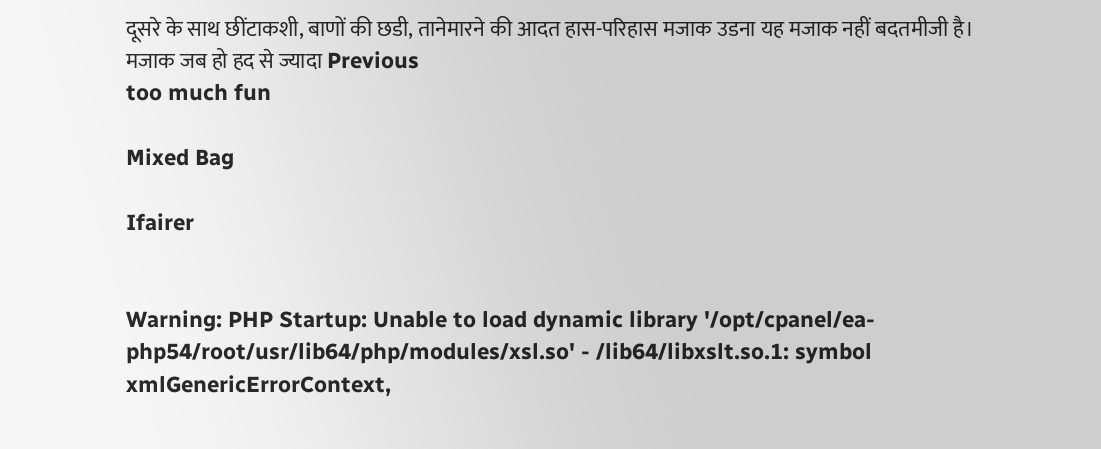दूसरे के साथ छींटाकशी, बाणों की छडी, तानेमारने की आदत हास-परिहास मजाक उडना यह मजाक नहीं बदतमीजी है।
मजाक जब हो हद से ज्यादा Previous
too much fun

Mixed Bag

Ifairer


Warning: PHP Startup: Unable to load dynamic library '/opt/cpanel/ea-php54/root/usr/lib64/php/modules/xsl.so' - /lib64/libxslt.so.1: symbol xmlGenericErrorContext,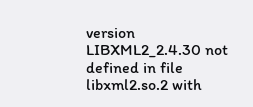version LIBXML2_2.4.30 not defined in file libxml2.so.2 with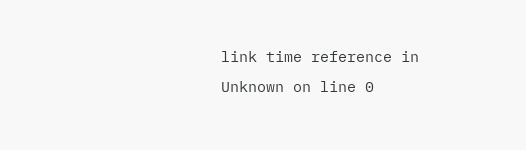link time reference in Unknown on line 0